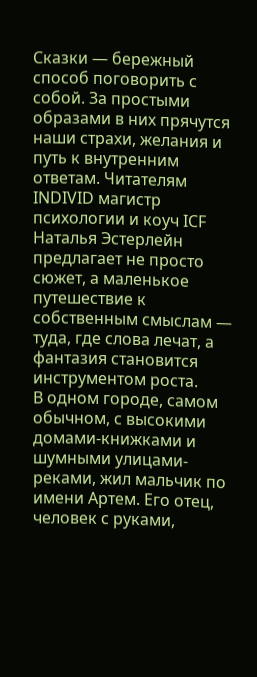Сказки — бережный способ поговорить с собой. За простыми образами в них прячутся наши страхи, желания и путь к внутренним ответам. Читателям INDIVID магистр психологии и коуч ICF Наталья Эстерлейн предлагает не просто сюжет, а маленькое путешествие к собственным смыслам — туда, где слова лечат, а фантазия становится инструментом роста.
В одном городе, самом обычном, с высокими домами-книжками и шумными улицами-реками, жил мальчик по имени Артем. Его отец, человек с руками,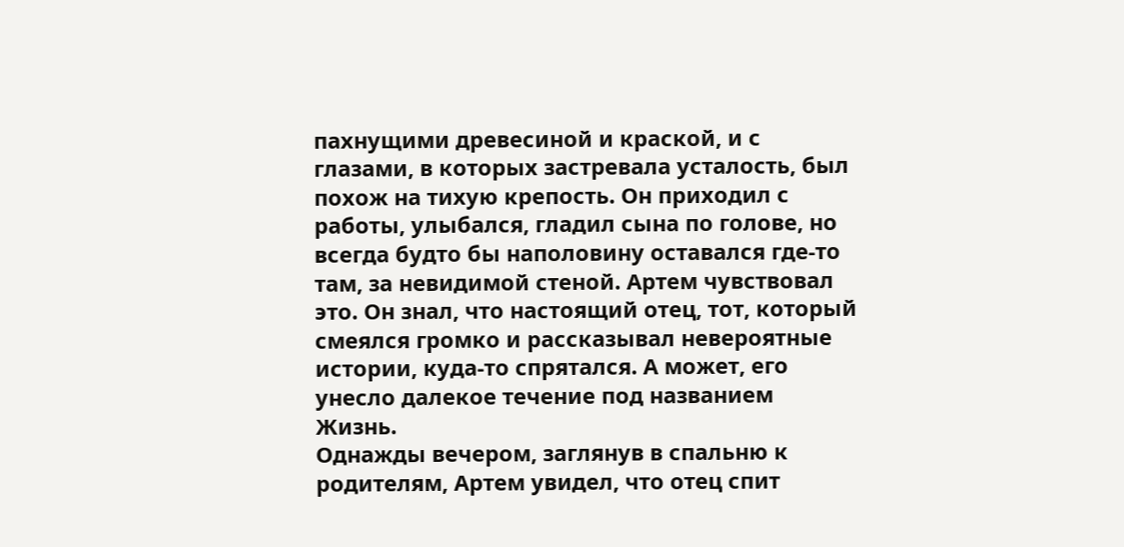пахнущими древесиной и краской, и с глазами, в которых застревала усталость, был похож на тихую крепость. Он приходил с работы, улыбался, гладил сына по голове, но всегда будто бы наполовину оставался где-то там, за невидимой стеной. Артем чувствовал это. Он знал, что настоящий отец, тот, который смеялся громко и рассказывал невероятные истории, куда-то спрятался. А может, его унесло далекое течение под названием Жизнь.
Однажды вечером, заглянув в спальню к родителям, Артем увидел, что отец спит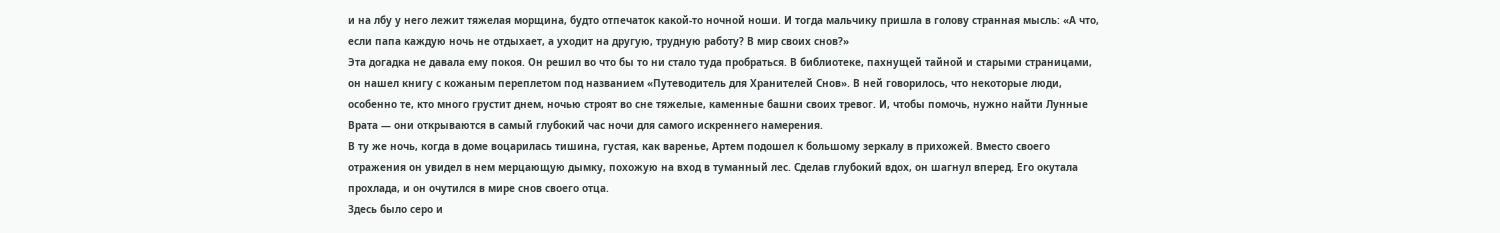и на лбу у него лежит тяжелая морщина, будто отпечаток какой-то ночной ноши. И тогда мальчику пришла в голову странная мысль: «А что, если папа каждую ночь не отдыхает, а уходит на другую, трудную работу? В мир своих снов?»
Эта догадка не давала ему покоя. Он решил во что бы то ни стало туда пробраться. В библиотеке, пахнущей тайной и старыми страницами, он нашел книгу с кожаным переплетом под названием «Путеводитель для Хранителей Снов». В ней говорилось, что некоторые люди, особенно те, кто много грустит днем, ночью строят во сне тяжелые, каменные башни своих тревог. И, чтобы помочь, нужно найти Лунные Врата — они открываются в самый глубокий час ночи для самого искреннего намерения.
В ту же ночь, когда в доме воцарилась тишина, густая, как варенье, Артем подошел к большому зеркалу в прихожей. Вместо своего отражения он увидел в нем мерцающую дымку, похожую на вход в туманный лес. Сделав глубокий вдох, он шагнул вперед. Его окутала прохлада, и он очутился в мире снов своего отца.
Здесь было серо и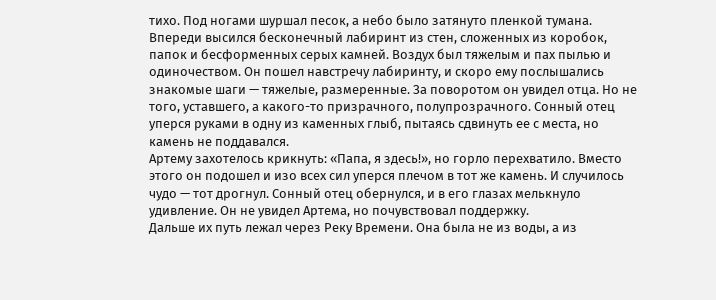тихо. Под ногами шуршал песок, а небо было затянуто пленкой тумана. Впереди высился бесконечный лабиринт из стен, сложенных из коробок, папок и бесформенных серых камней. Воздух был тяжелым и пах пылью и одиночеством. Он пошел навстречу лабиринту, и скоро ему послышались знакомые шаги — тяжелые, размеренные. За поворотом он увидел отца. Но не того, уставшего, а какого-то призрачного, полупрозрачного. Сонный отец уперся руками в одну из каменных глыб, пытаясь сдвинуть ее с места, но камень не поддавался.
Артему захотелось крикнуть: «Папа, я здесь!», но горло перехватило. Вместо этого он подошел и изо всех сил уперся плечом в тот же камень. И случилось чудо — тот дрогнул. Сонный отец обернулся, и в его глазах мелькнуло удивление. Он не увидел Артема, но почувствовал поддержку.
Дальше их путь лежал через Реку Времени. Она была не из воды, а из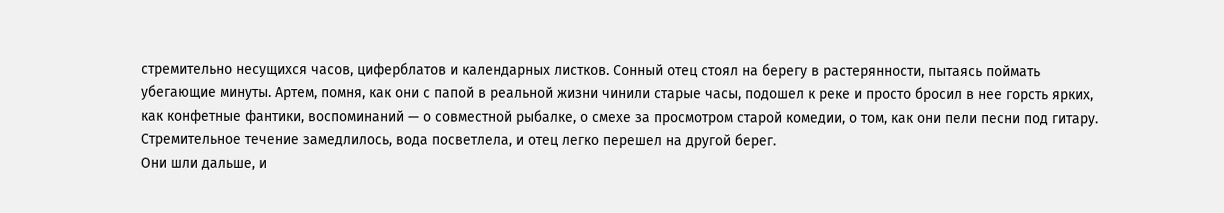стремительно несущихся часов, циферблатов и календарных листков. Сонный отец стоял на берегу в растерянности, пытаясь поймать убегающие минуты. Артем, помня, как они с папой в реальной жизни чинили старые часы, подошел к реке и просто бросил в нее горсть ярких, как конфетные фантики, воспоминаний — о совместной рыбалке, о смехе за просмотром старой комедии, о том, как они пели песни под гитару. Стремительное течение замедлилось, вода посветлела, и отец легко перешел на другой берег.
Они шли дальше, и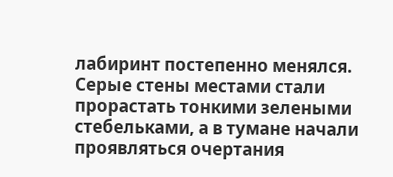лабиринт постепенно менялся. Серые стены местами стали прорастать тонкими зелеными стебельками, а в тумане начали проявляться очертания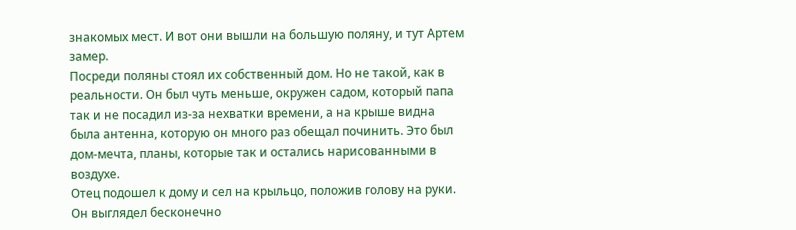знакомых мест. И вот они вышли на большую поляну, и тут Артем замер.
Посреди поляны стоял их собственный дом. Но не такой, как в реальности. Он был чуть меньше, окружен садом, который папа так и не посадил из-за нехватки времени, а на крыше видна была антенна, которую он много раз обещал починить. Это был дом-мечта, планы, которые так и остались нарисованными в воздухе.
Отец подошел к дому и сел на крыльцо, положив голову на руки. Он выглядел бесконечно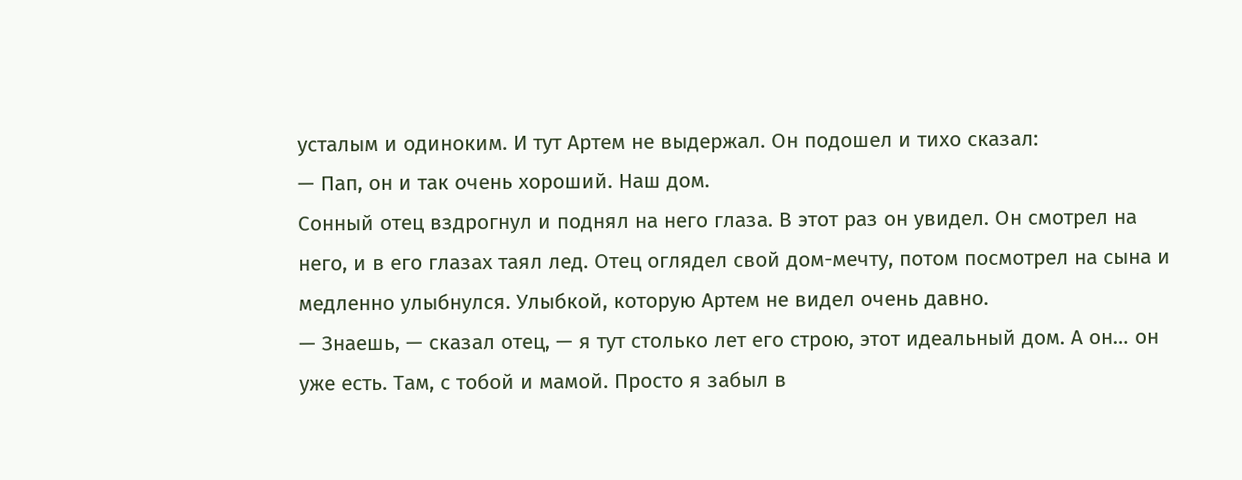усталым и одиноким. И тут Артем не выдержал. Он подошел и тихо сказал:
— Пап, он и так очень хороший. Наш дом.
Сонный отец вздрогнул и поднял на него глаза. В этот раз он увидел. Он смотрел на него, и в его глазах таял лед. Отец оглядел свой дом-мечту, потом посмотрел на сына и медленно улыбнулся. Улыбкой, которую Артем не видел очень давно.
— Знаешь, — сказал отец, — я тут столько лет его строю, этот идеальный дом. А он… он уже есть. Там, с тобой и мамой. Просто я забыл в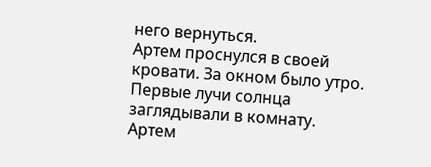него вернуться.
Артем проснулся в своей кровати. За окном было утро. Первые лучи солнца заглядывали в комнату. Артем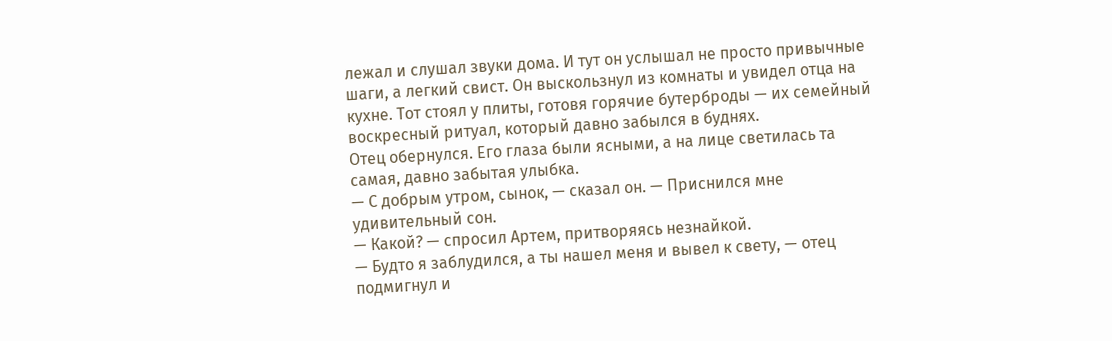лежал и слушал звуки дома. И тут он услышал не просто привычные шаги, а легкий свист. Он выскользнул из комнаты и увидел отца на кухне. Тот стоял у плиты, готовя горячие бутерброды — их семейный воскресный ритуал, который давно забылся в буднях.
Отец обернулся. Его глаза были ясными, а на лице светилась та самая, давно забытая улыбка.
— С добрым утром, сынок, — сказал он. — Приснился мне удивительный сон.
— Какой? — спросил Артем, притворяясь незнайкой.
— Будто я заблудился, а ты нашел меня и вывел к свету, — отец подмигнул и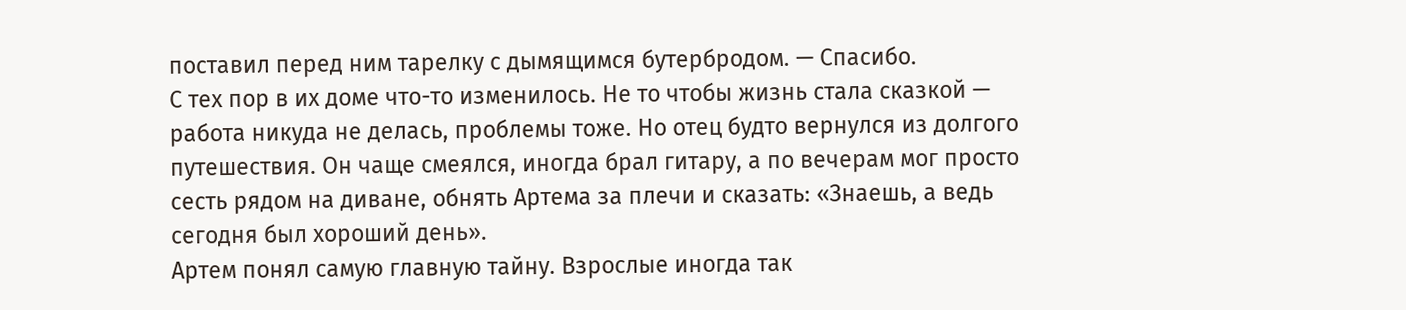поставил перед ним тарелку с дымящимся бутербродом. — Спасибо.
С тех пор в их доме что-то изменилось. Не то чтобы жизнь стала сказкой — работа никуда не делась, проблемы тоже. Но отец будто вернулся из долгого путешествия. Он чаще смеялся, иногда брал гитару, а по вечерам мог просто сесть рядом на диване, обнять Артема за плечи и сказать: «Знаешь, а ведь сегодня был хороший день».
Артем понял самую главную тайну. Взрослые иногда так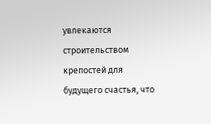увлекаются строительством крепостей для будущего счастья, что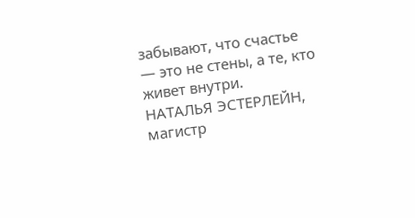забывают, что счастье — это не стены, а те, кто живет внутри.
НАТАЛЬЯ ЭСТЕРЛЕЙН, магистр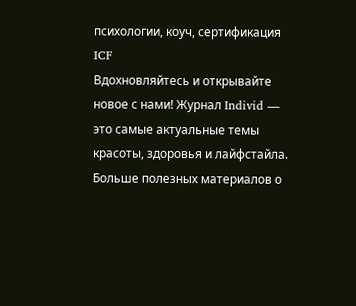психологии, коуч, сертификация ICF
Вдохновляйтесь и открывайте новое с нами! Журнал Individ — это самые актуальные темы красоты, здоровья и лайфстайла. Больше полезных материалов о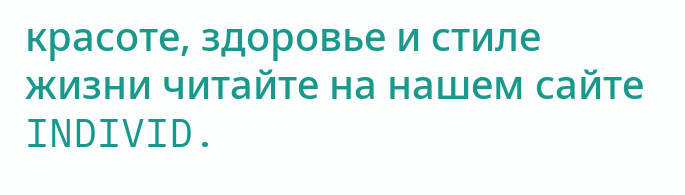красоте, здоровье и стиле жизни читайте на нашем сайте INDIVID.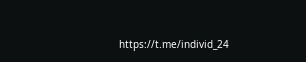https://t.me/individ_24